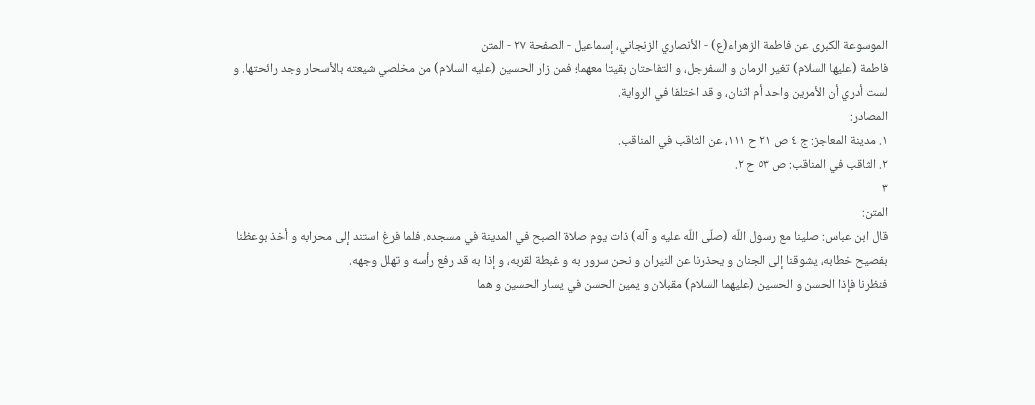الموسوعة الكبرى عن فاطمة الزهراء(ع) - الأنصاري الزنجاني، إسماعيل - الصفحة ٢٧ - المتن
فاطمة (عليها السلام) تغير الرمان و السفرجل، و التفاحتان بقيتا معهما؛ فمن زار الحسين (عليه السلام) من مخلصي شيعته بالأسحار وجد رائحتها. و لست أدري أن الأمرين واحد أم اثنان، و قد اختلفا في الرواية.
المصادر:
١. مدينة المعاجز: ج ٤ ص ٢١ ح ١١١، عن الثاقب في المناقب.
٢. الثاقب في المناقب: ص ٥٣ ح ٢.
٣
المتن:
قال ابن عباس: صلينا مع رسول اللّه (صلّى اللّه عليه و آله) ذات يوم صلاة الصبح في المدينة في مسجده. فلما فرغ استند إلى محرابه و أخذ بوعظنا بفصيح خطابه، يشوقنا إلى الجنان و يحذرنا عن النيران و نحن سرور به و غبطة لقربه، و إذا به قد رفع رأسه و تهلل وجهه.
فنظرنا فإذا الحسن و الحسين (عليهما السلام) مقبلان و يمين الحسن في يسار الحسين و هما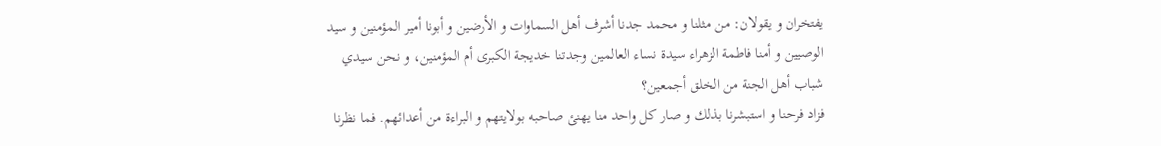يفتخران و يقولان: من مثلنا و محمد جدنا أشرف أهل السماوات و الأرضين و أبونا أمير المؤمنين و سيد الوصيين و أمنا فاطمة الزهراء سيدة نساء العالمين وجدتنا خديجة الكبرى أم المؤمنين، و نحن سيدي شباب أهل الجنة من الخلق أجمعين؟
فزاد فرحنا و استبشرنا بذلك و صار كل واحد منا يهنئ صاحبه بولايتهم و البراءة من أعدائهم. فما نظرنا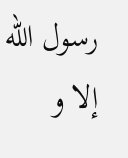رسول اللّه إلا و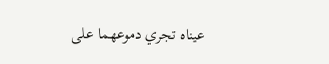عيناه تجري دموعهما على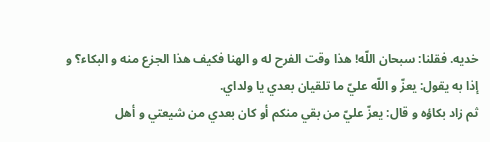خديه. فقلنا: سبحان اللّه! هذا وقت الفرح له و الهنا فكيف هذا الجزع منه و البكاء؟ و إذا به يقول: يعزّ و اللّه عليّ ما تلقيان بعدي يا ولداي.
ثم زاد بكاؤه و قال: يعزّ عليّ من بقي منكم أو كان بعدي من شيعتي و أهل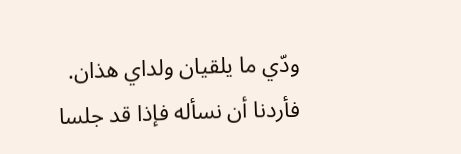ودّي ما يلقيان ولداي هذان. فأردنا أن نسأله فإذا قد جلسا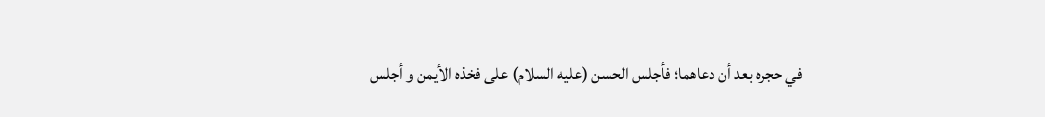في حجره بعد أن دعاهما؛ فأجلس الحسن (عليه السلام) على فخذه الأيمن و أجلس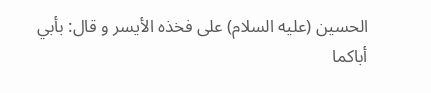الحسين (عليه السلام) على فخذه الأيسر و قال: بأبي أباكما